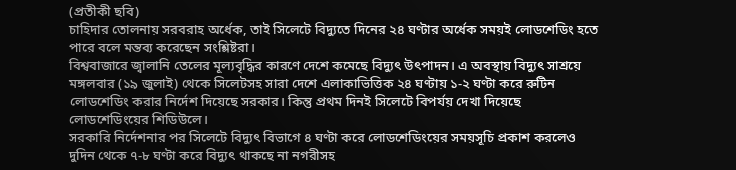(প্রতীকী ছবি)
চাহিদার তোলনায় সরবরাহ অর্ধেক, তাই সিলেটে বিদ্যুতে দিনের ২৪ ঘণ্টার অর্ধেক সময়ই লোডশেডিং হতে পারে বলে মন্তব্য করেছেন সংশ্লিষ্টরা।
বিশ্ববাজারে জ্বালানি তেলের মূল্যবৃদ্ধির কারণে দেশে কমেছে বিদ্যুৎ উৎপাদন। এ অবস্থায় বিদ্যুৎ সাশ্রয়ে মঙ্গলবার (১৯ জুলাই) থেকে সিলেটসহ সারা দেশে এলাকাভিত্তিক ২৪ ঘণ্টায় ১-২ ঘণ্টা করে রুটিন লোডশেডিং করার নির্দেশ দিয়েছে সরকার। কিন্তু প্রথম দিনই সিলেটে বিপর্যয় দেখা দিয়েছে লোডশেডিংয়ের শিডিউলে।
সরকারি নির্দেশনার পর সিলেটে বিদ্যুৎ বিভাগে ৪ ঘণ্টা করে লোডশেডিংয়ের সময়সূচি প্রকাশ করলেও দুদিন থেকে ৭-৮ ঘণ্টা করে বিদ্যুৎ থাকছে না নগরীসহ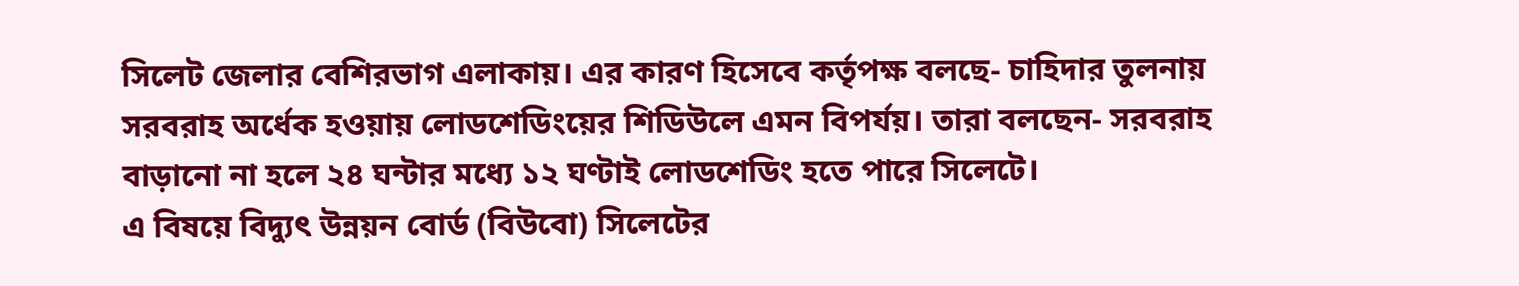সিলেট জেলার বেশিরভাগ এলাকায়। এর কারণ হিসেবে কর্তৃপক্ষ বলছে- চাহিদার তুলনায় সরবরাহ অর্ধেক হওয়ায় লোডশেডিংয়ের শিডিউলে এমন বিপর্যয়। তারা বলছেন- সরবরাহ বাড়ানো না হলে ২৪ ঘন্টার মধ্যে ১২ ঘণ্টাই লোডশেডিং হতে পারে সিলেটে।
এ বিষয়ে বিদ্যুৎ উন্নয়ন বোর্ড (বিউবো) সিলেটের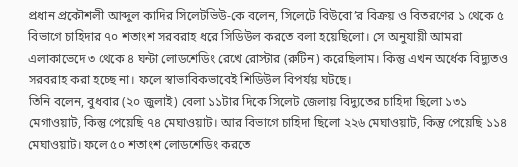প্রধান প্রকৌশলী আব্দুল কাদির সিলেটভিউ-কে বলেন, সিলেটে বিউবো’র বিক্রয় ও বিতরণের ১ থেকে ৫ বিভাগে চাহিদার ৭০ শতাংশ সরবরাহ ধরে সিডিউল করতে বলা হয়েছিলো। সে অনুযায়ী আমরা এলাকাভেদে ৩ থেকে ৪ ঘন্টা লোডশেডিং রেখে রোস্টার (রুটিন) করেছিলাম। কিন্তু এখন অর্ধেক বিদ্যুতও সরবরাহ করা হচ্ছে না। ফলে স্বাভাবিকভাবেই শিডিউল বিপর্যয় ঘটছে।
তিনি বলেন, বুধবার (২০ জুলাই) বেলা ১১টার দিকে সিলেট জেলায় বিদ্যুতের চাহিদা ছিলো ১৩১ মেগাওয়াট, কিন্তু পেয়েছি ৭৪ মেঘাওয়াট। আর বিভাগে চাহিদা ছিলো ২২৬ মেঘাওয়াট, কিন্তু পেয়েছি ১১৪ মেঘাওয়াট। ফলে ৫০ শতাংশ লোডশেডিং করতে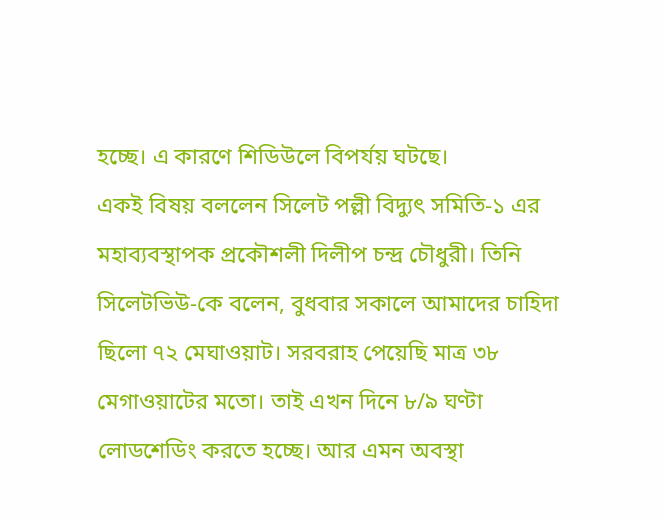হচ্ছে। এ কারণে শিডিউলে বিপর্যয় ঘটছে।
একই বিষয় বললেন সিলেট পল্লী বিদ্যুৎ সমিতি-১ এর মহাব্যবস্থাপক প্রকৌশলী দিলীপ চন্দ্র চৌধুরী। তিনি সিলেটভিউ-কে বলেন, বুধবার সকালে আমাদের চাহিদা ছিলো ৭২ মেঘাওয়াট। সরবরাহ পেয়েছি মাত্র ৩৮ মেগাওয়াটের মতো। তাই এখন দিনে ৮/৯ ঘণ্টা লোডশেডিং করতে হচ্ছে। আর এমন অবস্থা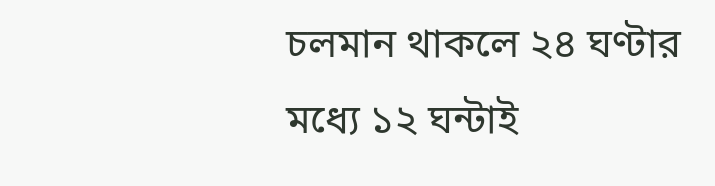চলমান থাকলে ২৪ ঘণ্টার মধ্যে ১২ ঘন্টাই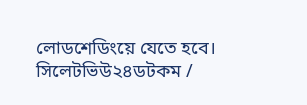লোডশেডিংয়ে যেতে হবে।
সিলেটভিউ২৪ডটকম /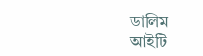ডালিম
আইটি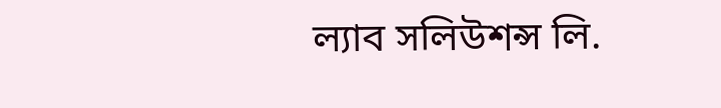ল্যাব সলিউশন্স লি.